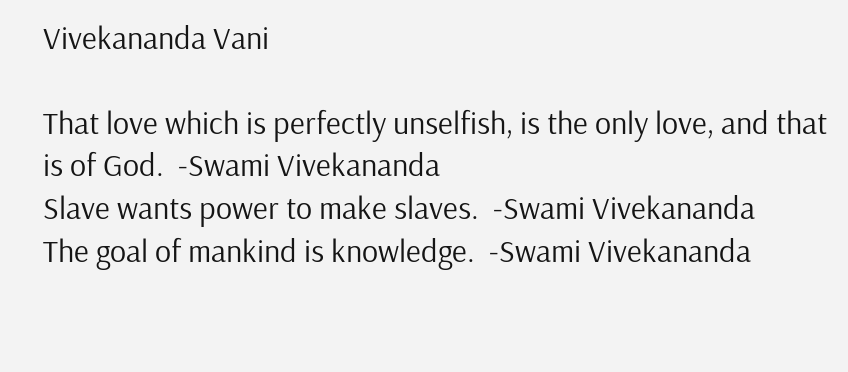Vivekananda Vani

That love which is perfectly unselfish, is the only love, and that is of God.  -Swami Vivekananda                                                                                                                                                            Slave wants power to make slaves.  -Swami Vivekananda                                                                                                                                                            The goal of mankind is knowledge.  -Swami Vivekananda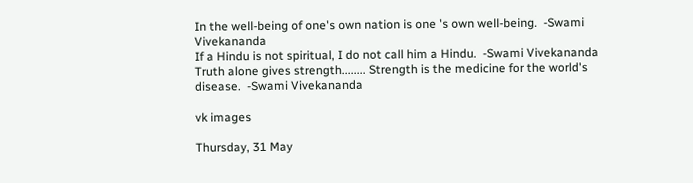In the well-being of one's own nation is one 's own well-being.  -Swami Vivekananda                                                                                                                                                            If a Hindu is not spiritual, I do not call him a Hindu.  -Swami Vivekananda                                                                                                                                                            Truth alone gives strength........ Strength is the medicine for the world's disease.  -Swami Vivekananda

vk images

Thursday, 31 May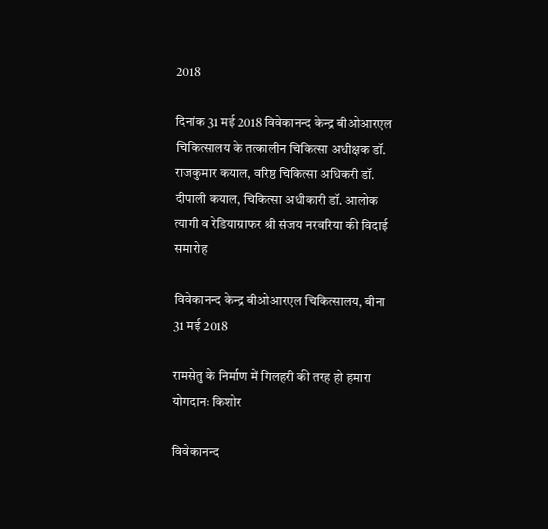2018

दिनांक 31 मई 2018 विवेकानन्द केन्द्र बीओआरएल चिकित्सालय के तत्कालीन चिकित्सा अधीक्षक डॉ. राजकुमार कयाल, वरिष्ठ चिकित्सा अधिकरी डॉ. दीपाली कयाल, चिकित्सा अधीकारी डॉ. आलोक त्यागी व रेडियाग्राफर श्री संजय नरवरिया की विदाई समारोह

विवेकानन्द केन्द्र बीओआरएल चिकित्सालय, बीना
31 मई 2018

रामसेतु के निर्माण में गिलहरी की तरह हो हमारा योगदानः किशोर

विवेकानन्द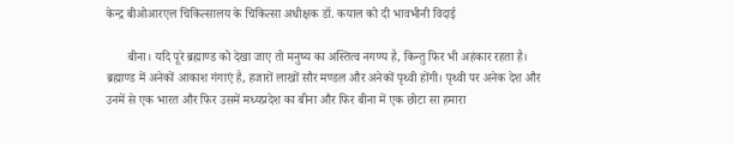केन्द्र बीओआरएल चिकित्सालय के चिकित्सा अधीक्षक डॉ. कयाल को दी भावभीनी विदाई

       बीना। यदि पूरे ब्रह्माण्ड को देखा जाए तो मनुष्य का अस्तित्व नगण्य है, किन्तु फिर भी अहंकार रहता है। ब्रह्माण्ड में अनेकों आकाश गंगाएं है, हजारों लाखों सौर मण्डल और अनेकों पृथ्वी होंगी। पृथ्वी पर अनेक देश और उनमें से एक भारत और फिर उसमें मध्यप्रदेश का बीना और फिर बीना में एक छोटा सा हमारा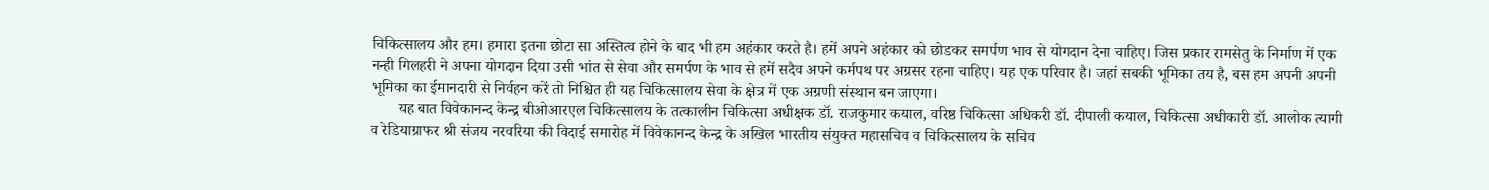चिकित्सालय और हम। हमारा इतना छोटा सा अस्तित्व होने के बाद भी हम अहंकार करते है। हमें अपने अहंकार को छोडकर समर्पण भाव से योगदान देना चाहिए। जिस प्रकार रामसेतु के निर्माण में एक नन्ही गिलहरी ने अपना योगदान दिया उसी भांत से सेवा और समर्पण के भाव से हमें सदैव अपने कर्मपथ पर अग्रसर रहना चाहिए। यह एक परिवार है। जहां सबकी भूमिका तय है, बस हम अपनी अपनी भूमिका का ईमानदारी से निर्वहन करें तो निश्चित ही यह चिकित्सालय सेवा के क्षेत्र में एक अग्रणी संस्थान बन जाएगा।
       यह बात विवेकानन्द केन्द्र बीओआरएल चिकित्सालय के तत्कालीन चिकित्सा अधीक्षक डॉ. राजकुमार कयाल, वरिष्ठ चिकित्सा अधिकरी डॉ. दीपाली कयाल, चिकित्सा अधीकारी डॉ. आलोक त्यागी व रेडियाग्राफर श्री संजय नरवरिया की विदाई समारोह में विवेकानन्द केन्द्र के अखिल भारतीय संयुक्त महासचिव व चिकित्सालय के सचिव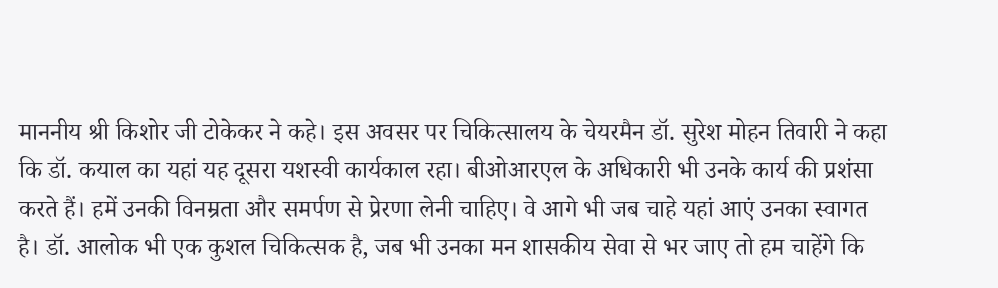माननीय श्री किशोर जी टोकेकर ने कहे। इस अवसर पर चिकित्सालय के चेयरमैन डॉ. सुरेश मोहन तिवारी ने कहा कि डॉ. कयाल का यहां यह दूसरा यशस्वी कार्यकाल रहा। बीओआरएल के अधिकारी भी उनके कार्य की प्रशंसा करते हैं। हमें उनकी विनम्रता और समर्पण से प्रेरणा लेनी चाहिए। वे आगे भी जब चाहे यहां आएं उनका स्वागत है। डॉ. आलोक भी एक कुशल चिकित्सक है, जब भी उनका मन शासकीय सेवा से भर जाए तो हम चाहेंगे कि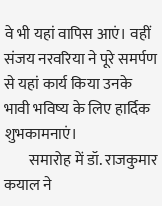वे भी यहां वापिस आएं। वहीं संजय नरवरिया ने पूरे समर्पण से यहां कार्य किया उनके भावी भविष्य के लिए हार्दिक शुभकामनाएं।
        समारोह में डॉ. राजकुमार कयाल ने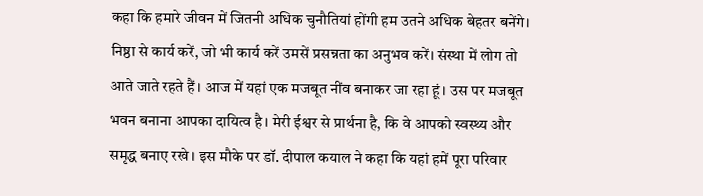कहा कि हमारे जीवन में जितनी अधिक चुनौतियां होंगी हम उतने अधिक बेहतर बनेंगे। निष्ठा से कार्य करें, जो भी कार्य करें उमसें प्रसन्नता का अनुभव करें। संस्था में लोग तो आते जाते रहते हैं। आज में यहां एक मजबूत नींव बनाकर जा रहा हूं। उस पर मजबूत भवन बनाना आपका दायित्व है। मेरी ईश्वर से प्रार्थना है, कि वे आपको स्वस्थ्य और समृद्ध बनाए रखे। इस मौके पर डॉ. दीपाल कयाल ने कहा कि यहां हमें पूरा परिवार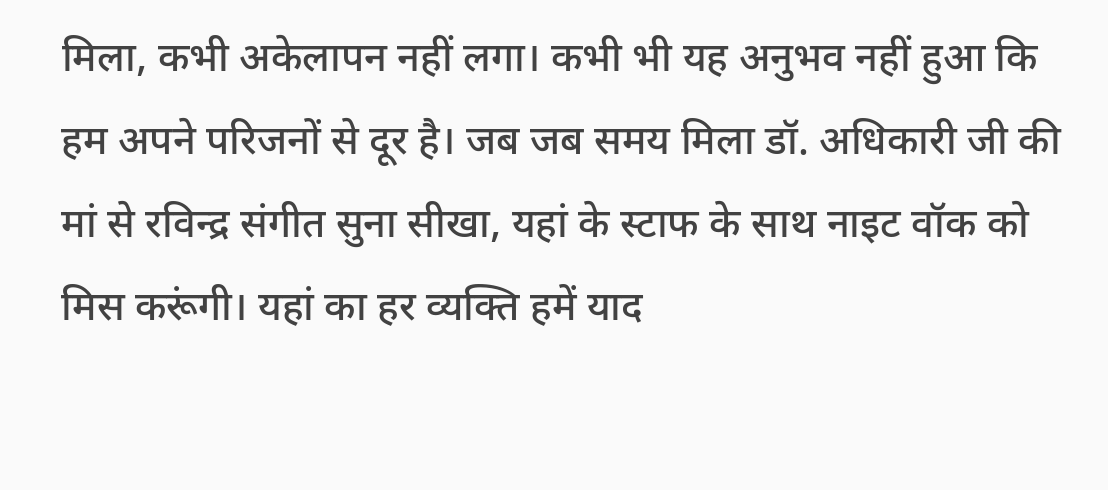मिला, कभी अकेलापन नहीं लगा। कभी भी यह अनुभव नहीं हुआ कि हम अपने परिजनों से दूर है। जब जब समय मिला डॉ. अधिकारी जी की मां से रविन्द्र संगीत सुना सीखा, यहां के स्टाफ के साथ नाइट वॉक को मिस करूंगी। यहां का हर व्यक्ति हमें याद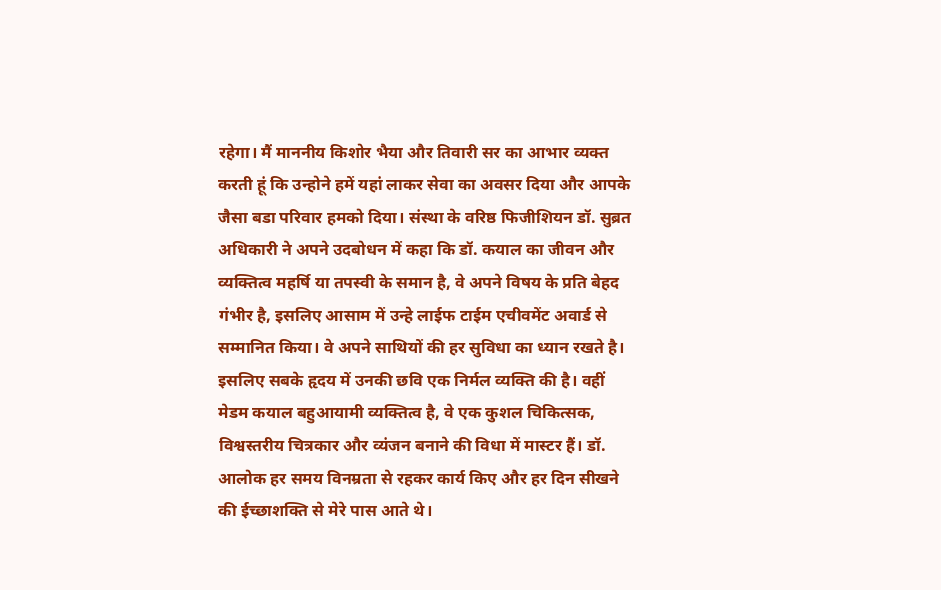रहेगा। मैं माननीय किशोर भैया और तिवारी सर का आभार व्यक्त करती हूं कि उन्होने हमें यहां लाकर सेवा का अवसर दिया और आपके जैसा बडा परिवार हमको दिया। संस्था के वरिष्ठ फिजीशियन डॉ. सुब्रत अधिकारी ने अपने उदबोधन में कहा कि डॉ. कयाल का जीवन और व्यक्तित्व महर्षि या तपस्वी के समान है, वे अपने विषय के प्रति बेहद गंभीर है, इसलिए आसाम में उन्हे लाईफ टाईम एचीवमेंट अवार्ड से सम्मानित किया। वे अपने साथियों की हर सुविधा का ध्यान रखते है। इसलिए सबके हृदय में उनकी छवि एक निर्मल व्यक्ति की है। वहीं मेडम कयाल बहुआयामी व्यक्तित्व है, वे एक कुशल चिकित्सक, विश्वस्तरीय चित्रकार और व्यंजन बनाने की विधा में मास्टर हैं। डॉ. आलोक हर समय विनम्रता से रहकर कार्य किए और हर दिन सीखने की ईच्छाशक्ति से मेरे पास आते थे।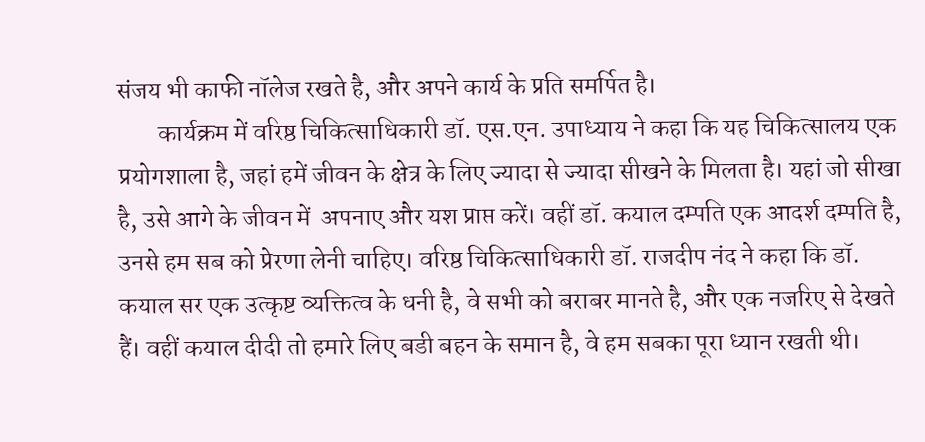संजय भी काफी नॉलेज रखते है, और अपने कार्य के प्रति समर्पित है।
        कार्यक्रम में वरिष्ठ चिकित्साधिकारी डॉ. एस.एन. उपाध्याय ने कहा कि यह चिकित्सालय एक प्रयोगशाला है, जहां हमें जीवन के क्षेत्र के लिए ज्यादा से ज्यादा सीखने के मिलता है। यहां जो सीखा है, उसे आगे के जीवन में  अपनाए और यश प्राप्त करें। वहीं डॉ. कयाल दम्पति एक आदर्श दम्पति है, उनसे हम सब को प्रेरणा लेनी चाहिए। वरिष्ठ चिकित्साधिकारी डॉ. राजदीप नंद ने कहा कि डॉ. कयाल सर एक उत्कृष्ट व्यक्तित्व के धनी है, वे सभी को बराबर मानते है, और एक नजरिए से देखते हैं। वहीं कयाल दीदी तो हमारे लिए बडी बहन के समान है, वे हम सबका पूरा ध्यान रखती थी।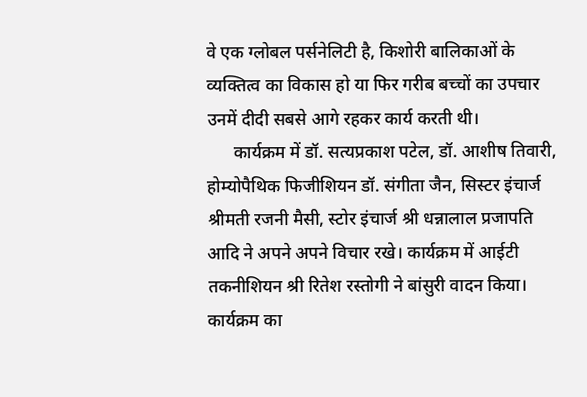वे एक ग्लोबल पर्सनेलिटी है, किशोरी बालिकाओं के व्यक्तित्व का विकास हो या फिर गरीब बच्चों का उपचार उनमें दीदी सबसे आगे रहकर कार्य करती थी।
      कार्यक्रम में डॉ. सत्यप्रकाश पटेल, डॉ. आशीष तिवारी, होम्योपैथिक फिजीशियन डॉ. संगीता जैन, सिस्टर इंचार्ज श्रीमती रजनी मैसी, स्टोर इंचार्ज श्री धन्नालाल प्रजापति आदि ने अपने अपने विचार रखे। कार्यक्रम में आईटी तकनीशियन श्री रितेश रस्तोगी ने बांसुरी वादन किया। कार्यक्रम का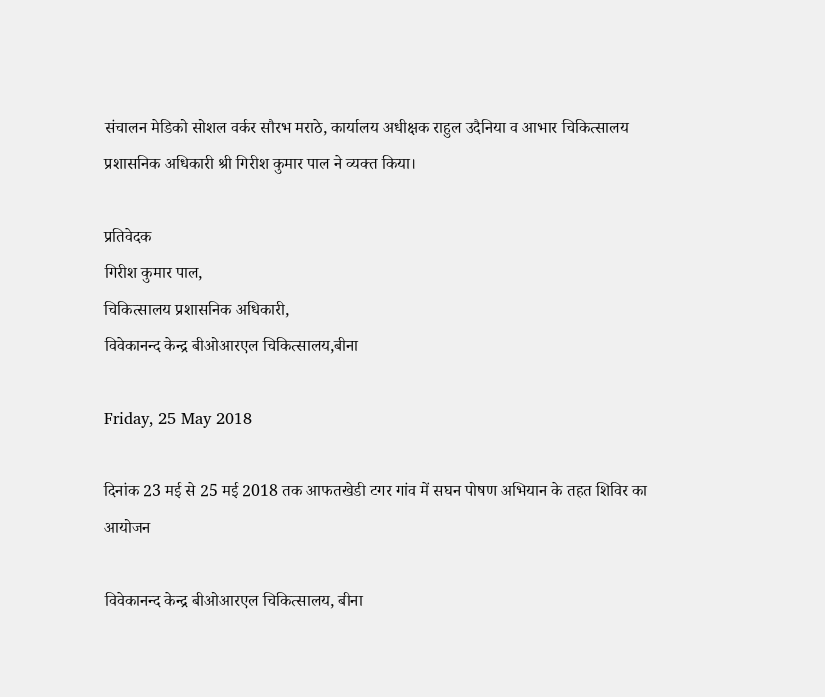संचालन मेडिको सोशल वर्कर सौरभ मराठे, कार्यालय अधीक्षक राहुल उदैनिया व आभार चिकित्सालय प्रशासनिक अधिकारी श्री गिरीश कुमार पाल ने व्यक्त किया।

प्रतिवेदक
गिरीश कुमार पाल,
चिकित्सालय प्रशासनिक अधिकारी,
विवेकानन्द केन्द्र बीओआरएल चिकित्सालय,बीना

Friday, 25 May 2018

दिनांक 23 मई से 25 मई 2018 तक आफतखेडी टगर गांव में सघन पोषण अभियान के तहत शिविर का आयोजन

विवेकानन्द केन्द्र बीओआरएल चिकित्सालय, बीना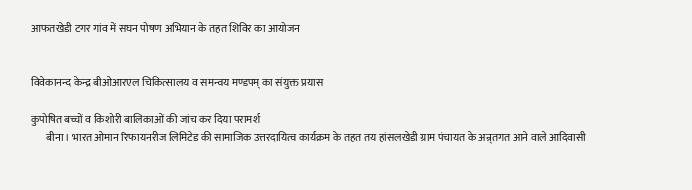आफतखेडी टगर गांव में सघन पोषण अभियान के तहत शिविर का आयोजन


विवेकानन्द केन्द्र बीओआरएल चिकित्सालय व समन्वय मण्डपम् का संयुक्त प्रयास

कुपोषित बच्चों व किशोरी बालिकाओं की जांच कर दिया परामर्श
       बीना। भारत ओमान रिफायनरीज लिमिटेड की सामाजिक उत्तरदायित्व कार्यक्रम के तहत तय हांसलखेडी ग्राम पंचायत के अन्र्तगत आने वाले आदिवासी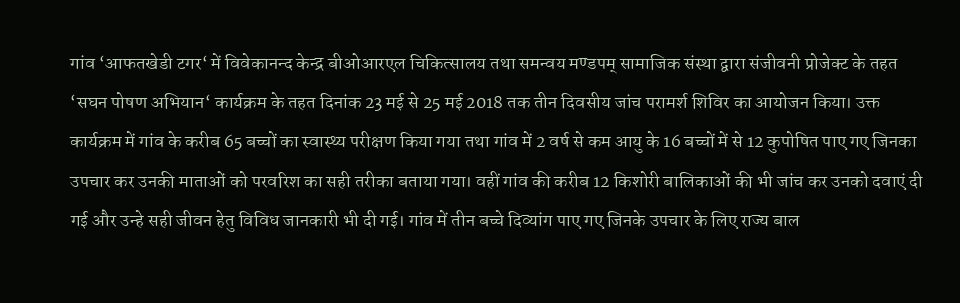गांव ‘आफतखेडी टगर‘ में विवेकानन्द केन्द्र बीओआरएल चिकित्सालय तथा समन्वय मण्डपम् सामाजिक संस्था द्वारा संजीवनी प्रोजेक्ट के तहत ‘सघन पोषण अभियान‘ कार्यक्रम के तहत दिनांक 23 मई से 25 मई 2018 तक तीन दिवसीय जांच परामर्श शिविर का आयोजन किया। उक्त कार्यक्रम में गांव के करीब 65 बच्चों का स्वास्थ्य परीक्षण किया गया तथा गांव में 2 वर्ष से कम आयु के 16 बच्चों में से 12 कुपोषित पाए गए जिनका उपचार कर उनकी माताओं को परवरिश का सही तरीका बताया गया। वहीं गांव की करीब 12 किशोरी बालिकाओं की भी जांच कर उनको दवाएं दी गई और उन्हे सही जीवन हेतु विविध जानकारी भी दी गई। गांव में तीन बच्चे दिव्यांग पाए गए जिनके उपचार के लिए राज्य बाल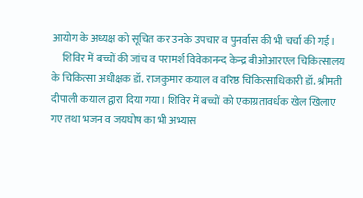आयोग के अध्यक्ष को सूचित कर उनके उपचार व पुनर्वास की भी चर्चा की गई।
     शिविर में बच्चों की जांच व परामर्श विवेकानन्द केन्द्र बीओआरएल चिकित्सालय के चिकित्सा अधीक्षक डॉ. राजकुमार कयाल व वरिष्ठ चिकित्साधिकारी डॉ. श्रीमती दीपाली कयाल द्वारा दिया गया। शिविर में बच्चों को एकाग्रतावर्धक खेल खिलाए गए तथा भजन व जयघोष का भी अभ्यास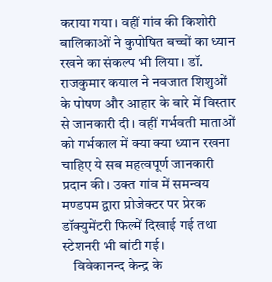कराया गया। वहीं गांव की किशोरी बालिकाओं ने कुपोषित बच्चों का ध्यान रखने का संकल्प भी लिया। डॉ. राजकुमार कयाल ने नवजात शिशुओं के पोषण और आहार के बारे में विस्तार से जानकारी दी। वहीं गर्भवती माताओं को गर्भकाल में क्या क्या ध्यान रखना चाहिए ये सब महत्वपूर्ण जानकारी प्रदान की। उक्त गांव में समन्वय मण्डपम द्वारा प्रोजेक्टर पर प्रेरक डॉक्युमेंटरी फिल्में दिखाई गई तथा स्टेशनरी भी बांटी गई।
    विवेकानन्द केन्द्र के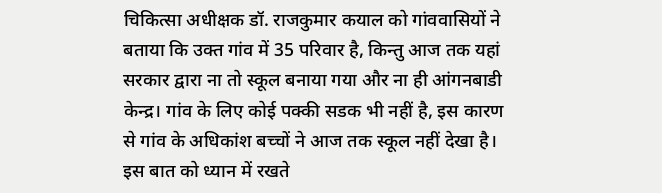चिकित्सा अधीक्षक डॉ. राजकुमार कयाल को गांववासियों ने बताया कि उक्त गांव में 35 परिवार है, किन्तु आज तक यहां सरकार द्वारा ना तो स्कूल बनाया गया और ना ही आंगनबाडी केन्द्र। गांव के लिए कोई पक्की सडक भी नहीं है, इस कारण से गांव के अधिकांश बच्चों ने आज तक स्कूल नहीं देखा है। इस बात को ध्यान में रखते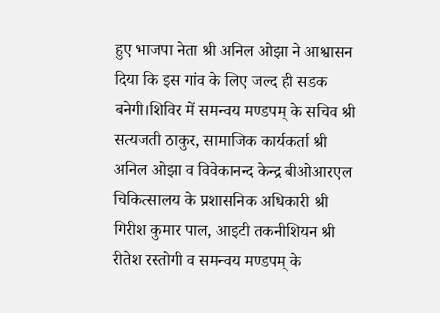हुए भाजपा नेता श्री अनिल ओझा ने आश्वासन दिया कि इस गांव के लिए जल्द ही सडक बनेगी।शिविर में समन्वय मण्डपम् के सचिव श्री सत्यजती ठाकुर, सामाजिक कार्यकर्ता श्री अनिल ओझा व विवेकानन्द केन्द्र बीओआरएल चिकित्सालय के प्रशासनिक अधिकारी श्री गिरीश कुमार पाल, आइटी तकनीशियन श्री रीतेश रस्तोगी व समन्वय मण्डपम् के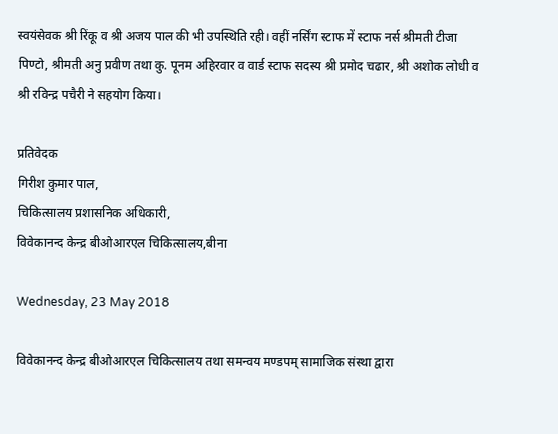स्वयंसेवक श्री रिंकू व श्री अजय पाल की भी उपस्थिति रही। वहीं नर्सिंग स्टाफ में स्टाफ नर्स श्रीमती टीजा पिण्टो, श्रीमती अनु प्रवीण तथा कु. पूनम अहिरवार व वार्ड स्टाफ सदस्य श्री प्रमोद चढार, श्री अशोक लोधी व श्री रविन्द्र पचैरी ने सहयोग किया।

प्रतिवेदक
गिरीश कुमार पाल,
चिकित्सालय प्रशासनिक अधिकारी,
विवेकानन्द केन्द्र बीओआरएल चिकित्सालय,बीना

Wednesday, 23 May 2018

विवेकानन्द केन्द्र बीओआरएल चिकित्सालय तथा समन्वय मण्डपम् सामाजिक संस्था द्वारा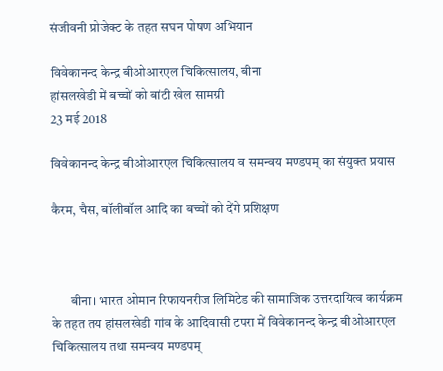संजीवनी प्रोजेक्ट के तहत सघन पोषण अभियान

विवेकानन्द केन्द्र बीओआरएल चिकित्सालय, बीना
हांसलखेडी में बच्चों को बांटी खेल सामग्री
23 मई 2018

विवेकानन्द केन्द्र बीओआरएल चिकित्सालय व समन्वय मण्डपम् का संयुक्त प्रयास

कैरम, चैस, बॉलीबॉल आदि का बच्चों को देंगे प्रशिक्षण



       बीना। भारत ओमान रिफायनरीज लिमिटेड की सामाजिक उत्तरदायित्व कार्यक्रम के तहत तय हांसलखेडी गांव के आदिवासी टपरा में विवेकानन्द केन्द्र बीओआरएल चिकित्सालय तथा समन्वय मण्डपम्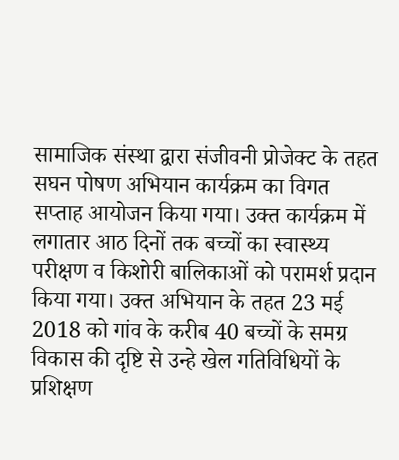सामाजिक संस्था द्वारा संजीवनी प्रोजेक्ट के तहत सघन पोषण अभियान कार्यक्रम का विगत सप्ताह आयोजन किया गया। उक्त कार्यक्रम में लगातार आठ दिनों तक बच्चों का स्वास्थ्य परीक्षण व किशोरी बालिकाओं को परामर्श प्रदान किया गया। उक्त अभियान के तहत 23 मई 2018 को गांव के करीब 40 बच्चों के समग्र विकास की दृष्टि से उन्हे खेल गतिविधियों के प्रशिक्षण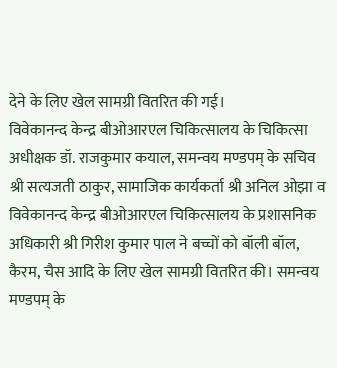देने के लिए खेल सामग्री वितरित की गई।
विवेकानन्द केन्द्र बीओआरएल चिकित्सालय के चिकित्सा अधीक्षक डॉ. राजकुमार कयाल, समन्वय मण्डपम् के सचिव श्री सत्यजती ठाकुर, सामाजिक कार्यकर्ता श्री अनिल ओझा व विवेकानन्द केन्द्र बीओआरएल चिकित्सालय के प्रशासनिक अधिकारी श्री गिरीश कुमार पाल ने बच्चों को बॉली बॉल, कैरम, चैस आदि के लिए खेल सामग्री वितरित की। समन्वय मण्डपम् के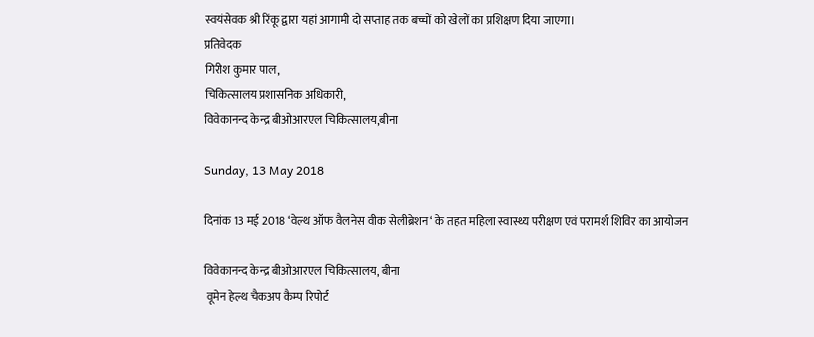स्वयंसेवक श्री रिंकू द्वारा यहां आगामी दो सप्ताह तक बच्चों को खेलों का प्रशिक्षण दिया जाएगा।
प्रतिवेदक
गिरीश कुमार पाल,
चिकित्सालय प्रशासनिक अधिकारी,
विवेकानन्द केन्द्र बीओआरएल चिकित्सालय,बीना

Sunday, 13 May 2018

दिनांक 13 मई 2018 ‘वेल्थ ऑफ वैलनेस वीक सेलीब्रेशन‘ के तहत महिला स्वास्थ्य परीक्षण एवं परामर्श शिविर का आयोजन

विवेकानन्द केन्द्र बीओआरएल चिकित्सालय, बीना
 वूमेन हेल्थ चैकअप कैम्प रिपोर्ट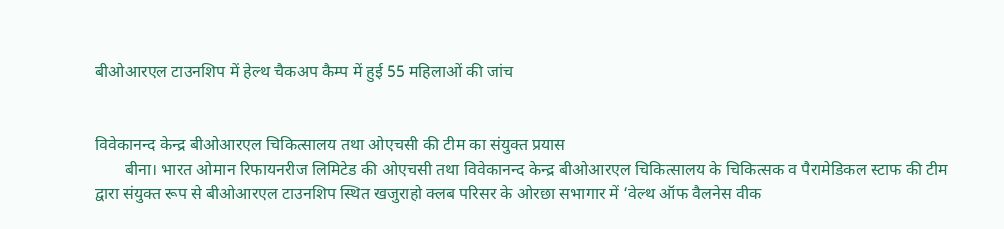बीओआरएल टाउनशिप में हेल्थ चैकअप कैम्प में हुई 55 महिलाओं की जांच


विवेकानन्द केन्द्र बीओआरएल चिकित्सालय तथा ओएचसी की टीम का संयुक्त प्रयास
       बीना। भारत ओमान रिफायनरीज लिमिटेड की ओएचसी तथा विवेकानन्द केन्द्र बीओआरएल चिकित्सालय के चिकित्सक व पैरामेडिकल स्टाफ की टीम द्वारा संयुक्त रूप से बीओआरएल टाउनशिप स्थित खजुराहो क्लब परिसर के ओरछा सभागार में ‘वेल्थ ऑफ वैलनेस वीक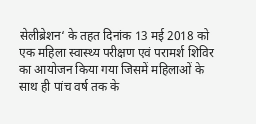सेलीब्रेशन‘ के तहत दिनांक 13 मई 2018 को एक महिला स्वास्थ्य परीक्षण एवं परामर्श शिविर का आयोजन किया गया जिसमें महिलाओं के साथ ही पांच वर्ष तक के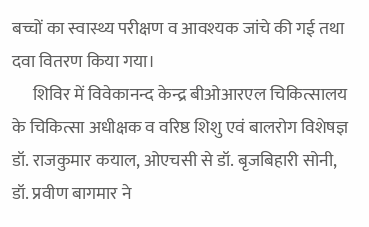बच्चों का स्वास्थ्य परीक्षण व आवश्यक जांचे की गई तथा दवा वितरण किया गया।
      शिविर में विवेकानन्द केन्द्र बीओआरएल चिकित्सालय के चिकित्सा अधीक्षक व वरिष्ठ शिशु एवं बालरोग विशेषज्ञ डॉ. राजकुमार कयाल, ओएचसी से डॉ. बृजबिहारी सोनी, डॉ. प्रवीण बागमार ने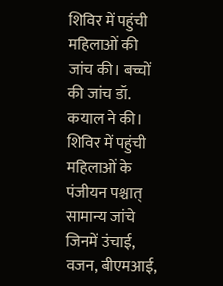शिविर में पहुंची महिलाओं की जांच की। बच्चों की जांच डॉ. कयाल ने की। शिविर में पहुंची महिलाओं के पंजीयन पश्चात् सामान्य जांचे जिनमें उंचाई, वजन, बीएमआई,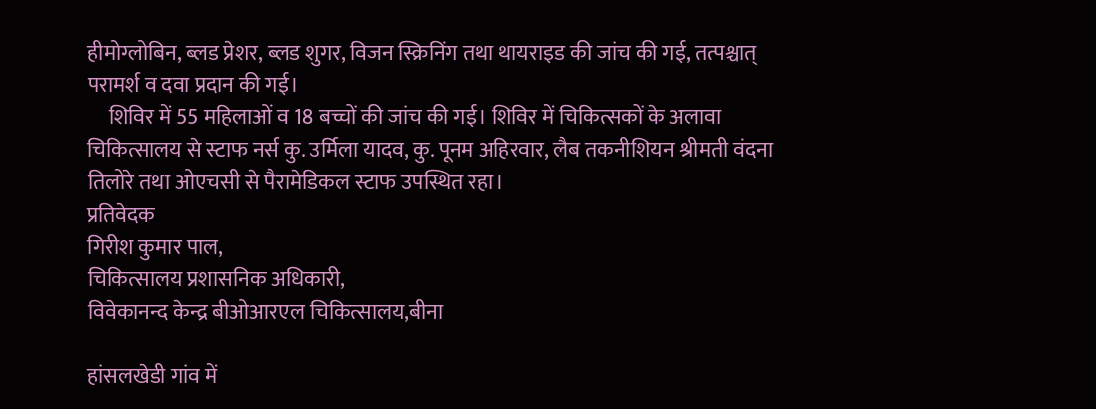हीमोग्लोबिन, ब्लड प्रेशर, ब्लड शुगर, विजन स्क्रिनिंग तथा थायराइड की जांच की गई, तत्पश्चात् परामर्श व दवा प्रदान की गई।
     शिविर में 55 महिलाओं व 18 बच्चों की जांच की गई। शिविर में चिकित्सकों के अलावा चिकित्सालय से स्टाफ नर्स कु. उर्मिला यादव, कु. पूनम अहिरवार, लैब तकनीशियन श्रीमती वंदना तिलोरे तथा ओएचसी से पैरामेडिकल स्टाफ उपस्थित रहा।
प्रतिवेदक
गिरीश कुमार पाल,
चिकित्सालय प्रशासनिक अधिकारी,
विवेकानन्द केन्द्र बीओआरएल चिकित्सालय,बीना

हांसलखेडी गांव में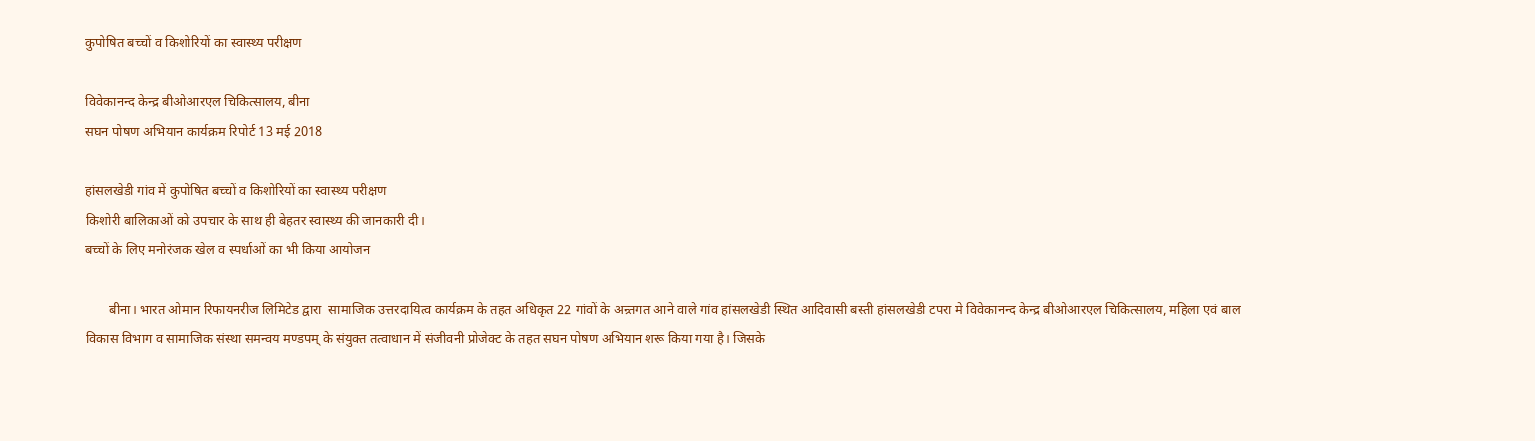कुपोषित बच्चों व किशोरियों का स्वास्थ्य परीक्षण

विवेकानन्द केन्द्र बीओआरएल चिकित्सालय, बीना
सघन पोषण अभियान कार्यक्रम रिपोर्ट 13 मई 2018

हांसलखेडी गांव में कुपोषित बच्चों व किशोरियों का स्वास्थ्य परीक्षण
किशोरी बालिकाओं को उपचार के साथ ही बेहतर स्वास्थ्य की जानकारी दी।
बच्चों के लिए मनोरंजक खेल व स्पर्धाओं का भी किया आयोजन

       बीना। भारत ओमान रिफायनरीज लिमिटेड द्वारा  सामाजिक उत्तरदायित्व कार्यक्रम के तहत अधिकृत 22 गांवों के अन्र्तगत आने वाले गांव हांसलखेडी स्थित आदिवासी बस्ती हांसलखेडी टपरा मे विवेकानन्द केन्द्र बीओआरएल चिकित्सालय, महिला एवं बाल विकास विभाग व सामाजिक संस्था समन्वय मण्डपम् के संयुक्त तत्वाधान में संजीवनी प्रोजेक्ट के तहत सघन पोषण अभियान शरू किया गया है। जिसके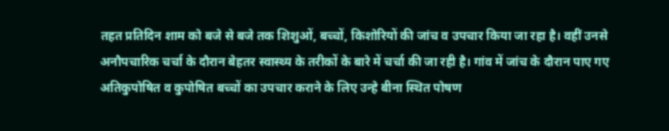तहत प्रतिदिन शाम को बजे से बजे तक शिशुओं, बच्चों, किशोरियों की जांच व उपचार किया जा रहा है। वहीं उनसे अनौपचारिक चर्चा के दौरान बेहतर स्वास्थ्य के तरीकों के बारे में चर्चा की जा रही है। गांव में जांच के दौरान पाए गए अतिकुपोषित व कुपोषित बच्चों का उपचार कराने के लिए उन्हे बीना स्थित पोषण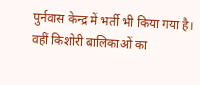पुर्नवास केन्द्र में भर्ती भी किया गया है। वहीं किशोरी बालिकाओं का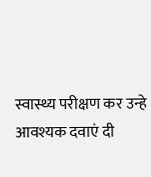स्वास्थ्य परीक्षण कर उन्हे आवश्यक दवाएं दी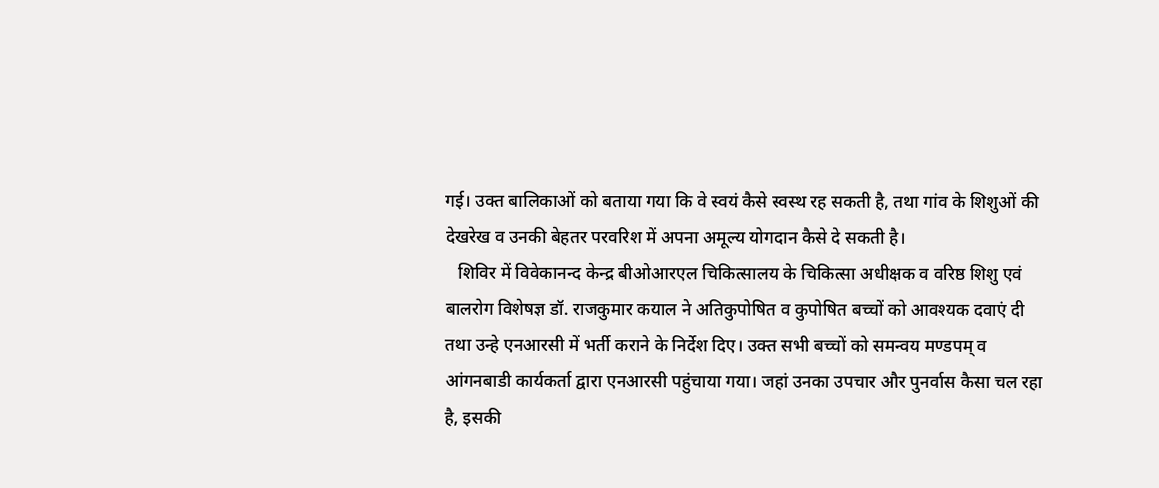गई। उक्त बालिकाओं को बताया गया कि वे स्वयं कैसे स्वस्थ रह सकती है, तथा गांव के शिशुओं की देखरेख व उनकी बेहतर परवरिश में अपना अमूल्य योगदान कैसे दे सकती है।
   शिविर में विवेकानन्द केन्द्र बीओआरएल चिकित्सालय के चिकित्सा अधीक्षक व वरिष्ठ शिशु एवं बालरोग विशेषज्ञ डॉ. राजकुमार कयाल ने अतिकुपोषित व कुपोषित बच्चों को आवश्यक दवाएं दी तथा उन्हे एनआरसी में भर्ती कराने के निर्देश दिए। उक्त सभी बच्चों को समन्वय मण्डपम् व आंगनबाडी कार्यकर्ता द्वारा एनआरसी पहुंचाया गया। जहां उनका उपचार और पुनर्वास कैसा चल रहा है, इसकी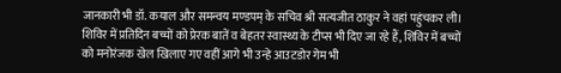जानकारी भी डॉ. कयाल और समन्वय मण्डपम् के सचिव श्री सत्यजीत ठाकुर ने वहां पहुंचकर ली। शिविर में प्रतिदिन बच्चों को प्रेरक बातें व बेहतर स्वास्थ्य के टीप्स भी दिए जा रहे हैं, शिविर में बच्चों को मनोरंजक खेल खिलाए गए वहीं आगे भी उन्हे आउटडोर गेम भी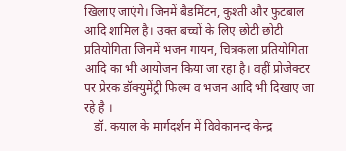खिलाए जाएंगे। जिनमें बैडमिंटन, कुश्ती और फुटबाल आदि शामिल है। उक्त बच्चों के लिए छोटी छोटी प्रतियोगिता जिनमें भजन गायन, चित्रकला प्रतियोगिता आदि का भी आयोजन किया जा रहा है। वहीं प्रोजेक्टर पर प्रेरक डॉक्युमेंट्री फिल्म व भजन आदि भी दिखाए जा रहे है ।
   डॉ. कयाल के मार्गदर्शन में विवेकानन्द केन्द्र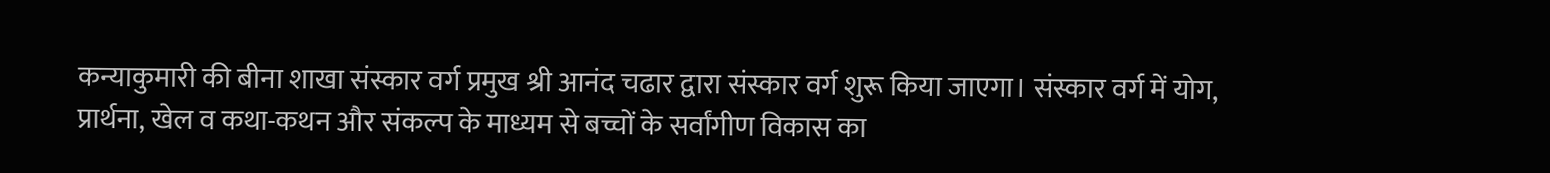कन्याकुमारी की बीना शाखा संस्कार वर्ग प्रमुख श्री आनंद चढार द्वारा संस्कार वर्ग शुरू किया जाएगा। संस्कार वर्ग में योग, प्रार्थना, खेल व कथा-कथन और संकल्प के माध्यम से बच्चों के सर्वांगीण विकास का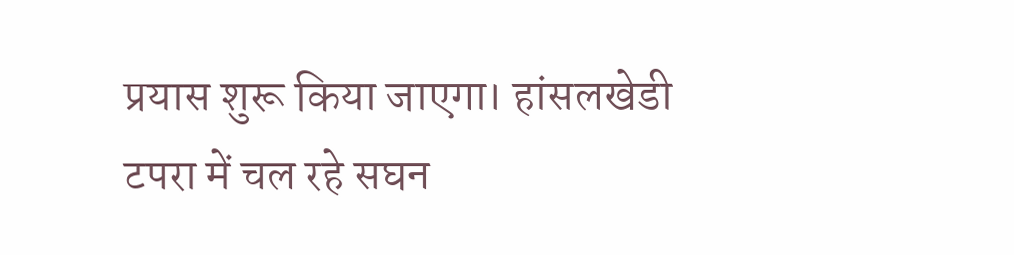प्रयास शुरू किया जाएगा। हांसलखेडी टपरा में चल रहे सघन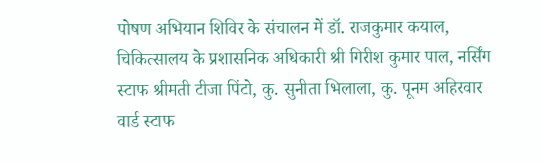पोषण अभियान शिविर के संचालन में डॉ. राजकुमार कयाल, चिकित्सालय के प्रशासनिक अधिकारी श्री गिरीश कुमार पाल, नर्सिंग स्टाफ श्रीमती टीजा पिंटो, कु. सुनीता भिलाला, कु. पूनम अहिरवार वार्ड स्टाफ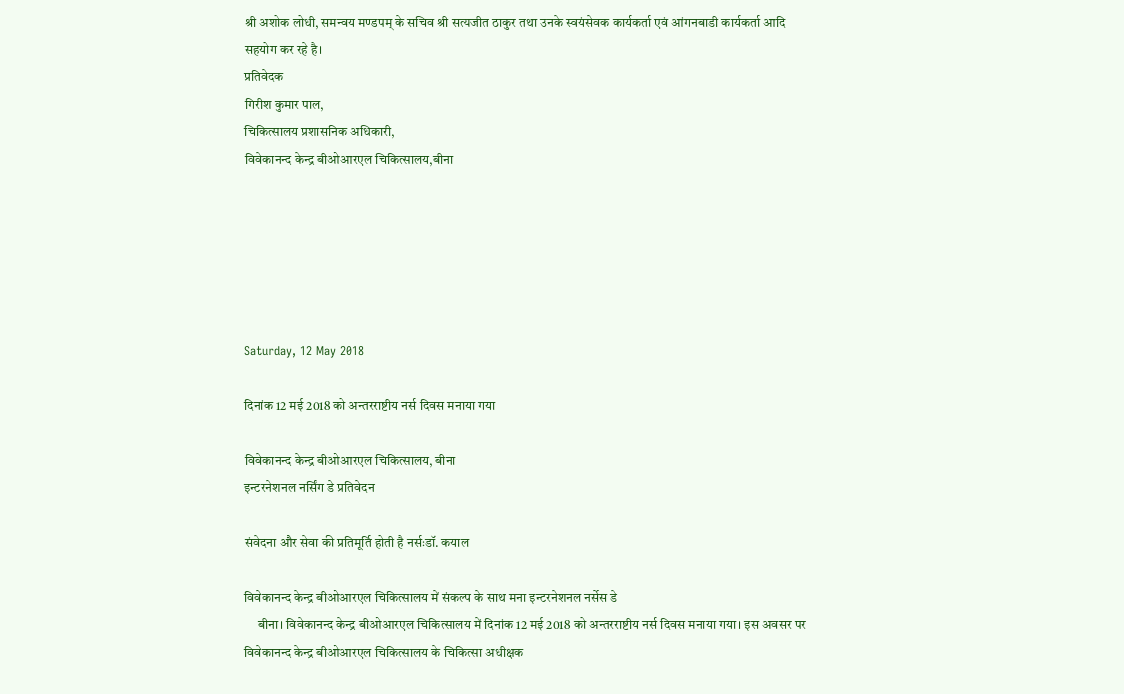श्री अशोक लोधी, समन्वय मण्डपम् के सचिव श्री सत्यजीत ठाकुर तथा उनके स्वयंसेवक कार्यकर्ता एवं आंगनबाडी कार्यकर्ता आदि सहयोग कर रहे है।
प्रतिवेदक
गिरीश कुमार पाल,
चिकित्सालय प्रशासनिक अधिकारी,
विवेकानन्द केन्द्र बीओआरएल चिकित्सालय,बीना






Saturday, 12 May 2018

दिनांक 12 मई 2018 को अन्तरराष्टीय नर्स दिवस मनाया गया

विवेकानन्द केन्द्र बीओआरएल चिकित्सालय, बीना
इन्टरनेशनल नर्सिंग डे प्रतिवेदन

संवेदना और सेवा की प्रतिमूर्ति होती है नर्सःडॉ. कयाल

विवेकानन्द केन्द्र बीओआरएल चिकित्सालय में संकल्प के साथ मना इन्टरनेशनल नर्सेस डे
     बीना। विवेकानन्द केन्द्र बीओआरएल चिकित्सालय में दिनांक 12 मई 2018 को अन्तरराष्टीय नर्स दिवस मनाया गया। इस अवसर पर विवेकानन्द केन्द्र बीओआरएल चिकित्सालय के चिकित्सा अधीक्षक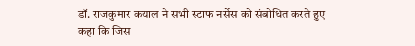डॉ. राजकुमार कयाल ने सभी स्टाफ नर्सेस को संबोधित करते हुए कहा कि जिस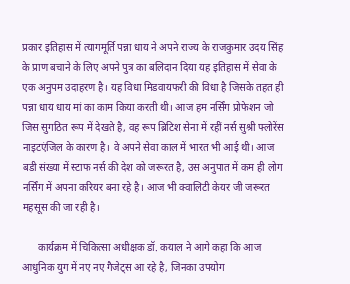प्रकार इतिहास में त्यागमूर्ति पन्ना धाय ने अपने राज्य के राजकुमार उदय सिंह के प्राण बचाने के लिए अपने पुत्र का बलिदान दिया यह इतिहास में सेवा के एक अनुपम उदाहरण है। यह विधा मिडवायफरी की विधा है जिसके तहत ही पन्ना धाय धाय मां का काम किया करती थी। आज हम नर्सिंग प्रोफेशन जो जिस सुगठित रूप में देखते है, वह रूप ब्रिटिश सेना में रहीं नर्स सुश्री फ्लोरेंस नाइटएंजिल के कारण है। वे अपने सेवा काल में भारत भी आई थी। आज बडी संख्या में स्टाफ नर्स की देश को जरूरत है, उस अनुपात में कम ही लोग नर्सिंग में अपना करियर बना रहे है। आज भी क्वालिटी केयर जी जरूरत महसूस की जा रही है।

      कार्यक्रम में चिकित्सा अधीक्षक डॉ. कयाल ने आगे कहा कि आज आधुनिक युग में नए नए गैजेट्स आ रहे है, जिनका उपयोग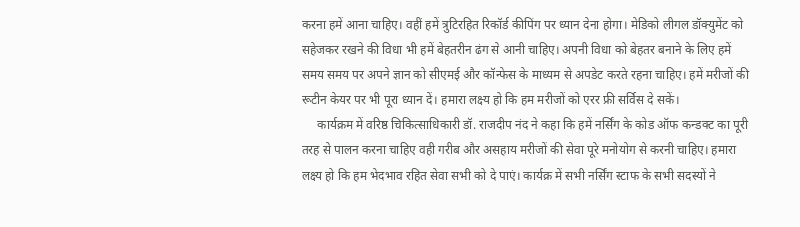करना हमें आना चाहिए। वहीं हमें त्रुटिरहित रिकॉर्ड कीपिंग पर ध्यान देना होगा। मेडिको लीगल डॉक्युमेंट को सहेजकर रखने की विधा भी हमें बेहतरीन ढंग से आनी चाहिए। अपनी विधा को बेहतर बनाने के लिए हमें समय समय पर अपने ज्ञान को सीएमई और कॉन्फेस के माध्यम से अपडेट करते रहना चाहिए। हमें मरीजों की रूटीन केयर पर भी पूरा ध्यान दें। हमारा लक्ष्य हो कि हम मरीजों को एरर फ्री सर्विस दे सकें।
     कार्यक्रम में वरिष्ठ चिकित्साधिकारी डॉ. राजदीप नंद ने कहा कि हमें नर्सिंग के कोड ऑफ कन्डक्ट का पूरी तरह से पालन करना चाहिए वही गरीब और असहाय मरीजों की सेवा पूरे मनोयोग से करनी चाहिए। हमारा लक्ष्य हो कि हम भेदभाव रहित सेवा सभी को दे पाएं। कार्यक्र में सभी नर्सिंग स्टाफ के सभी सदस्यों ने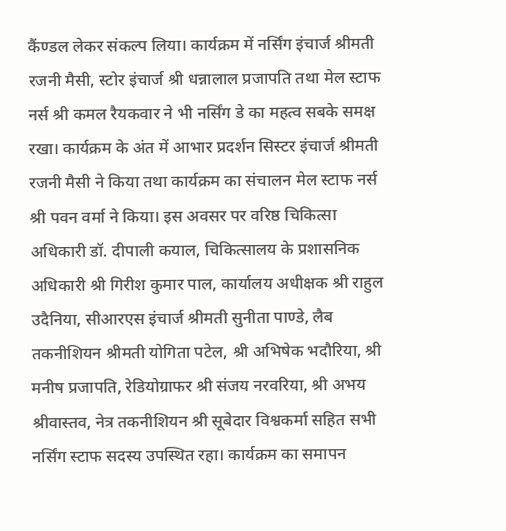कैंण्डल लेकर संकल्प लिया। कार्यक्रम में नर्सिंग इंचार्ज श्रीमती रजनी मैसी, स्टोर इंचार्ज श्री धन्नालाल प्रजापति तथा मेल स्टाफ नर्स श्री कमल रैयकवार ने भी नर्सिंग डे का महत्व सबके समक्ष रखा। कार्यक्रम के अंत में आभार प्रदर्शन सिस्टर इंचार्ज श्रीमती रजनी मैसी ने किया तथा कार्यक्रम का संचालन मेल स्टाफ नर्स श्री पवन वर्मा ने किया। इस अवसर पर वरिष्ठ चिकित्सा अधिकारी डॉ. दीपाली कयाल, चिकित्सालय के प्रशासनिक अधिकारी श्री गिरीश कुमार पाल, कार्यालय अधीक्षक श्री राहुल उदैनिया, सीआरएस इंचार्ज श्रीमती सुनीता पाण्डे, लैब तकनीशियन श्रीमती योगिता पटेल, श्री अभिषेक भदौरिया, श्री मनीष प्रजापति, रेडियोग्राफर श्री संजय नरवरिया, श्री अभय श्रीवास्तव, नेत्र तकनीशियन श्री सूबेदार विश्वकर्मा सहित सभी नर्सिंग स्टाफ सदस्य उपस्थित रहा। कार्यक्रम का समापन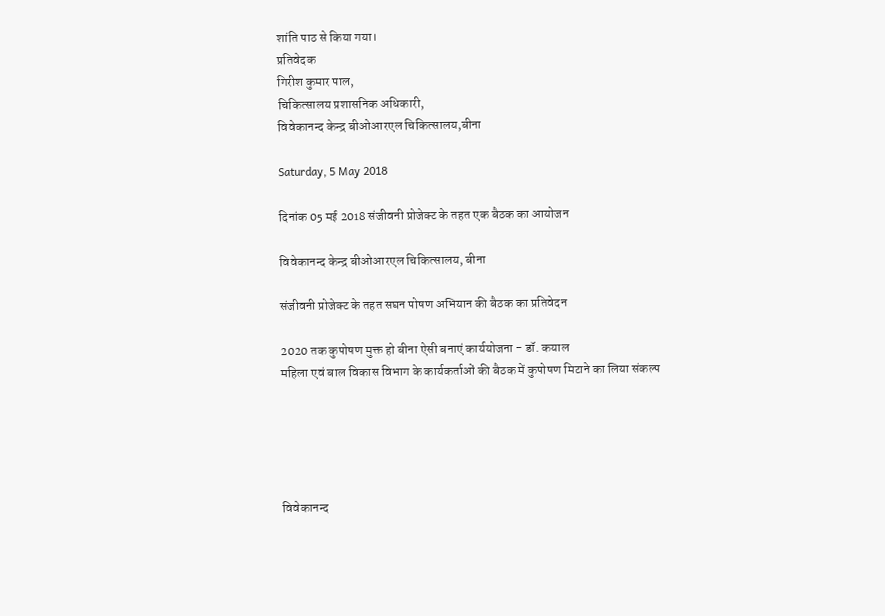शांति पाठ से किया गया।
प्रतिवेदक
गिरीश कुमार पाल,
चिकित्सालय प्रशासनिक अधिकारी,
विवेकानन्द केन्द्र बीओआरएल चिकित्सालय,बीना

Saturday, 5 May 2018

दिनांक 05 मई 2018 संजीवनी प्रोजेक्ट के तहत एक बैठक का आयोजन

विवेकानन्द केन्द्र बीओआरएल चिकित्सालय, बीना

संजीवनी प्रोजेक्ट के तहत सघन पोषण अभियान की बैठक का प्रतिवेदन

2020 तक कुपोषण मुक्त हो बीना ऐसी बनाएं कार्ययोजना - डॉ. कयाल
महिला एवं बाल विकास विभाग के कार्यकर्ताओं की बैठक में कुपोषण मिटाने का लिया संकल्प





विवेकानन्द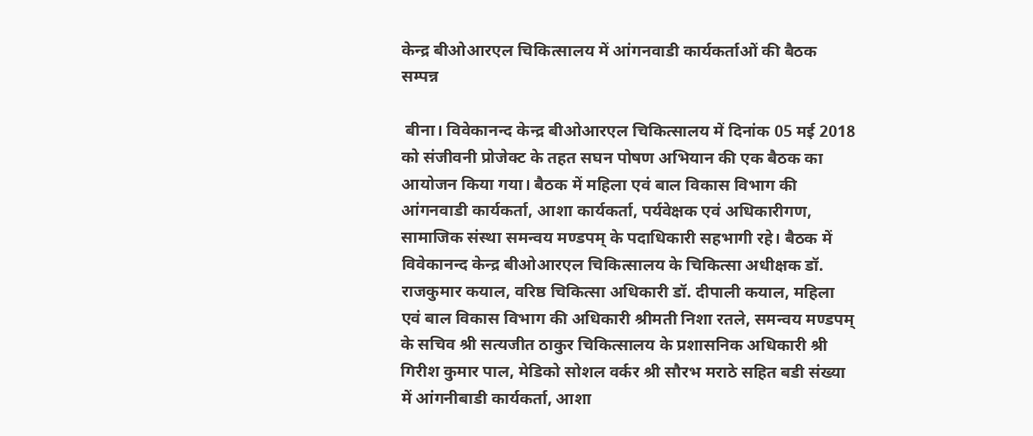केन्द्र बीओआरएल चिकित्सालय में आंगनवाडी कार्यकर्ताओं की बैठक सम्पन्न

 बीना। विवेकानन्द केन्द्र बीओआरएल चिकित्सालय में दिनांक 05 मई 2018 को संजीवनी प्रोजेक्ट के तहत सघन पोषण अभियान की एक बैठक का आयोजन किया गया। बैठक में महिला एवं बाल विकास विभाग की आंगनवाडी कार्यकर्ता, आशा कार्यकर्ता, पर्यवेक्षक एवं अधिकारीगण, सामाजिक संस्था समन्वय मण्डपम् के पदाधिकारी सहभागी रहे। बैठक में विवेकानन्द केन्द्र बीओआरएल चिकित्सालय के चिकित्सा अधीक्षक डॉ. राजकुमार कयाल, वरिष्ठ चिकित्सा अधिकारी डॉ. दीपाली कयाल, महिला एवं बाल विकास विभाग की अधिकारी श्रीमती निशा रतले, समन्वय मण्डपम् के सचिव श्री सत्यजीत ठाकुर चिकित्सालय के प्रशासनिक अधिकारी श्री गिरीश कुमार पाल, मेडिको सोशल वर्कर श्री सौरभ मराठे सहित बडी संख्या में आंगनीबाडी कार्यकर्ता, आशा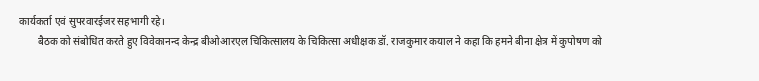कार्यकर्ता एवं सुपरवारईजर सहभागी रहे।
       बैठक को संबोधित करते हुए विवेकानन्द केन्द्र बीओआरएल चिकित्सालय के चिकित्सा अधीक्षक डॉ. राजकुमार कयाल ने कहा कि हमने बीना क्षेत्र में कुपोषण को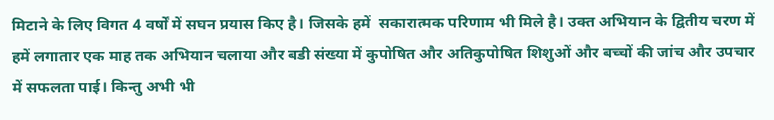मिटाने के लिए विगत 4 वर्षों में सघन प्रयास किए है। जिसके हमें  सकारात्मक परिणाम भी मिले है। उक्त अभियान के द्वितीय चरण में हमें लगातार एक माह तक अभियान चलाया और बडी संख्या में कुपोषित और अतिकुपोषित शिशुओं और बच्चों की जांच और उपचार में सफलता पाई। किन्तु अभी भी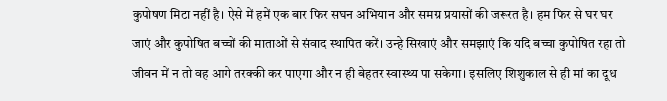कुपोषण मिटा नहीं है। ऐसे में हमें एक बार फिर सघन अभियान और समग्र प्रयासों की जरूरत है। हम फिर से घर घर जाएं और कुपोषित बच्चों की माताओं से संवाद स्थापित करें। उन्हे सिखाएं और समझाएं कि यदि बच्चा कुपोषित रहा तो जीवन में न तो वह आगे तरक्की कर पाएगा और न ही बेहतर स्वास्थ्य पा सकेगा। इसलिए शिशुकाल से ही मां का दूध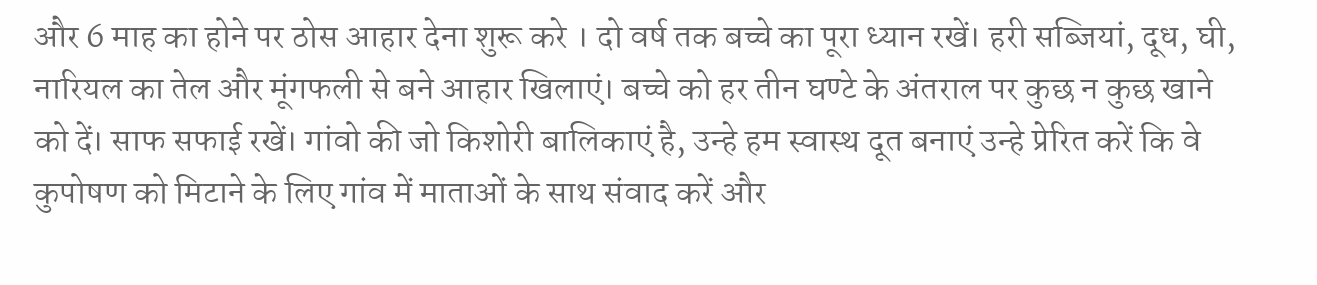और 6 माह का होने पर ठोस आहार देना शुरू करे । दो वर्ष तक बच्चे का पूरा ध्यान रखें। हरी सब्जियां, दूध, घी, नारियल का तेल और मूंगफली से बने आहार खिलाएं। बच्चे को हर तीन घण्टे के अंतराल पर कुछ न कुछ खाने को दें। साफ सफाई रखें। गांवो की जो किशोरी बालिकाएं है, उन्हे हम स्वास्थ दूत बनाएं उन्हे प्रेरित करें कि वे कुपोषण को मिटाने के लिए गांव में माताओं के साथ संवाद करें और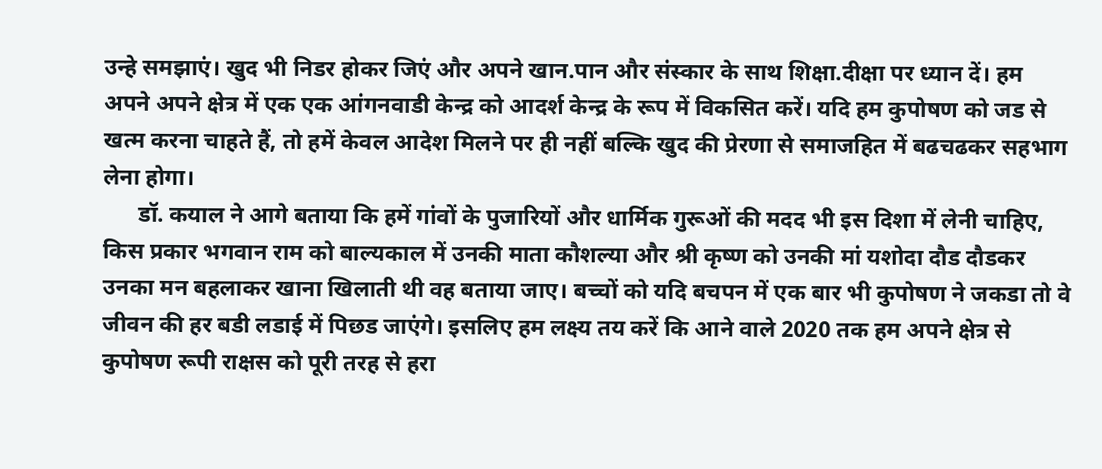उन्हे समझाएं। खुद भी निडर होकर जिएं और अपने खान.पान और संस्कार के साथ शिक्षा.दीक्षा पर ध्यान दें। हम अपने अपने क्षेत्र में एक एक आंगनवाडी केन्द्र को आदर्श केन्द्र के रूप में विकसित करें। यदि हम कुपोषण को जड से खत्म करना चाहते हैं, तो हमें केवल आदेश मिलने पर ही नहीं बल्कि खुद की प्रेरणा से समाजहित में बढचढकर सहभाग लेना होगा।
      डॉ. कयाल ने आगे बताया कि हमें गांवों के पुजारियों और धार्मिक गुरूओं की मदद भी इस दिशा में लेनी चाहिए, किस प्रकार भगवान राम को बाल्यकाल में उनकी माता कौशल्या और श्री कृष्ण को उनकी मां यशोदा दौड दौडकर उनका मन बहलाकर खाना खिलाती थी वह बताया जाए। बच्चों को यदि बचपन में एक बार भी कुपोषण ने जकडा तो वे जीवन की हर बडी लडाई में पिछड जाएंगे। इसलिए हम लक्ष्य तय करें कि आने वाले 2020 तक हम अपने क्षेत्र से कुपोषण रूपी राक्षस को पूरी तरह से हरा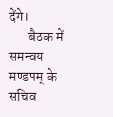देंगे।
       बैठक में समन्वय मण्डपम् के सचिव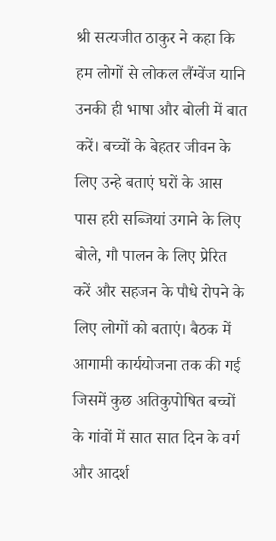श्री सत्यजीत ठाकुर ने कहा कि हम लोगों से लोकल लैंग्वेंज यानि उनकी ही भाषा और बोली में बात करें। बच्चों के बेहतर जीवन के लिए उन्हे बताएं घरों के आस पास हरी सब्जियां उगाने के लिए बोले, गौ पालन के लिए प्रेरित करें और सहजन के पौधे रोपने के लिए लोगों को बताएं। बैठक में आगामी कार्ययोजना तक की गई जिसमें कुछ अतिकुपोषित बच्चों के गांवों में सात सात दिन के वर्ग और आदर्श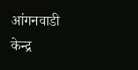आंगनवाडी केन्द्र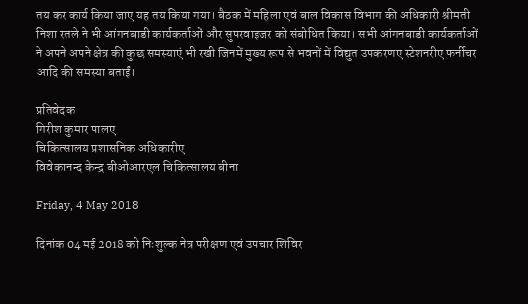तय कर कार्य किया जाए यह तय किया गया। बैठक में महिला एवं बाल विकास विभाग की अधिकारी श्रीमती निशा रतले ने भी आंगनबाडी कार्यकर्ताओं और सुपरवाइजर को संबोधित किया। सभी आंगनबाडी कार्यकर्ताओं ने अपने अपने क्षेत्र की कुछ समस्याएं भी रखी जिनमें मुख्य रूप से भवनों में विद्युत उपकरणए स्टेशनरीए फर्नीचर आदि की समस्या बताईं।

प्रतिवेदक
गिरीश कुमार पालए
चिकित्सालय प्रशासनिक अधिकारीए
विवेकानन्द केन्द्र बीओआरएल चिकित्सालय बीना

Friday, 4 May 2018

दिनांक 04 मई 2018 को निःशुल्क नेत्र परीक्षण एवं उपचार शिविर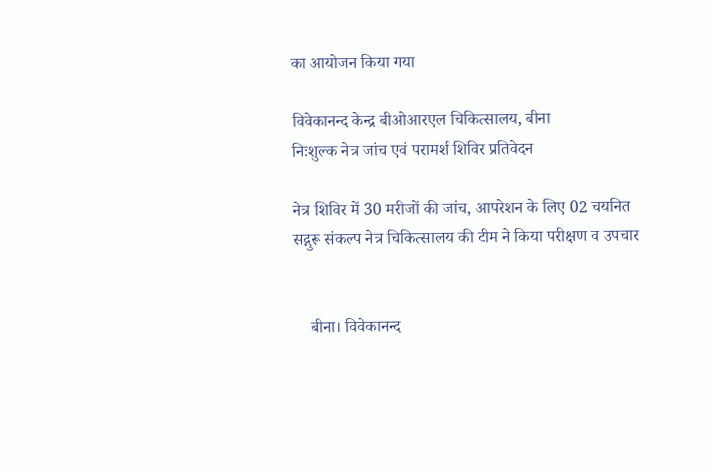का आयोजन किया गया

विवेकानन्द केन्द्र बीओआरएल चिकित्सालय, बीना
निःशुल्क नेत्र जांच एवं परामर्श शिविर प्रतिवेदन

नेत्र शिविर में 30 मरीजों की जांच, आपरेशन के लिए 02 चयनित
सद्गुरू संकल्प नेत्र चिकित्सालय की टीम ने किया परीक्षण व उपचार


    बीना। विवेकानन्द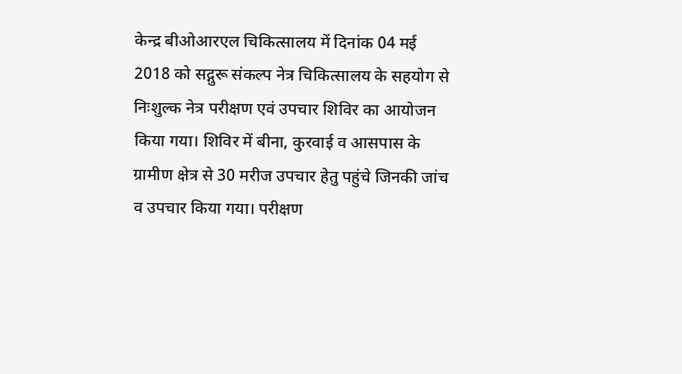केन्द्र बीओआरएल चिकित्सालय में दिनांक 04 मई 2018 को सद्गुरू संकल्प नेत्र चिकित्सालय के सहयोग से निःशुल्क नेत्र परीक्षण एवं उपचार शिविर का आयोजन किया गया। शिविर में बीना, कुरवाई व आसपास के ग्रामीण क्षेत्र से 30 मरीज उपचार हेतु पहुंचे जिनकी जांच व उपचार किया गया। परीक्षण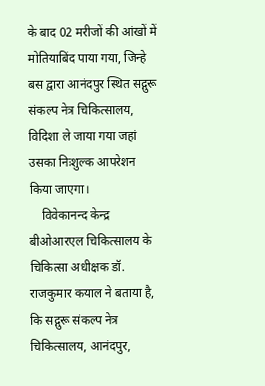के बाद 02 मरीजों की आंखों में मोतियाबिंद पाया गया, जिन्हे बस द्वारा आनंदपुर स्थित सद्गुरू संकल्प नेत्र चिकित्सालय, विदिशा ले जाया गया जहां उसका निःशुल्क आपरेशन किया जाएगा।
    विवेकानन्द केन्द्र बीओआरएल चिकित्सालय के चिकित्सा अधीक्षक डॉ. राजकुमार कयाल ने बताया है, कि सद्गुरू संकल्प नेत्र चिकित्सालय, आनंदपुर,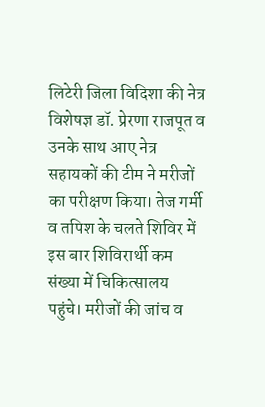लिटेरी जिला विदिशा की नेत्र विशेषज्ञ डॉ. प्रेरणा राजपूत व उनके साथ आए नेत्र सहायकों की टीम ने मरीजों का परीक्षण किया। तेज गर्मी व तपिश के चलते शिविर में इस बार शिविरार्थी कम संख्या में चिकित्सालय पहुंचे। मरीजों की जांच व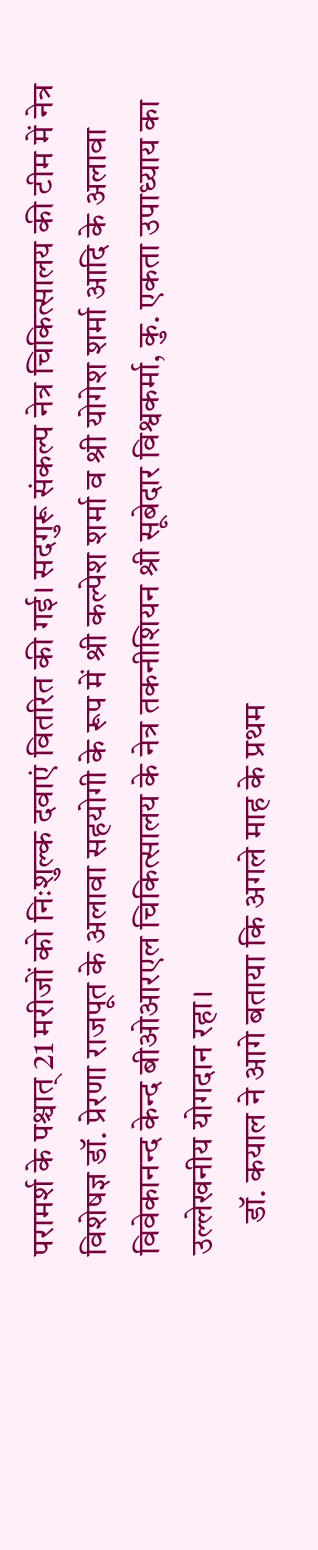परामर्श के पश्चात् 21 मरीजों को निःशुल्क दवाएं वितरित की गई। सदगुरू संकल्प नेत्र चिकित्सालय की टीम में नेत्र विशेषज्ञ डॉ. प्रेरणा राजपूत के अलावा सहयोगी के रूप में श्री कल्पेश शर्मा व श्री योगेश शर्मा आदि के अलावा विवेकानन्द केन्द बीओआरएल चिकित्सालय के नेत्र तकनीशियन श्री सूबेदार विश्वकर्मा, कु. एकता उपाध्याय का उल्लेखनीय योगदान रहा।
     डॉ. कयाल ने आगे बताया कि अगले माह के प्रथम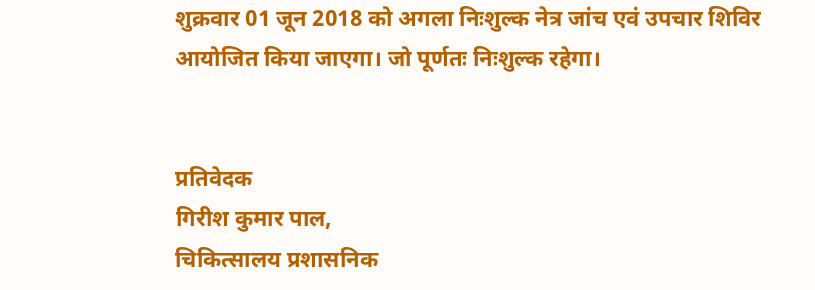शुक्रवार 01 जून 2018 को अगला निःशुल्क नेत्र जांच एवं उपचार शिविर आयोजित किया जाएगा। जो पूर्णतः निःशुल्क रहेगा।


प्रतिवेदक
गिरीश कुमार पाल,
चिकित्सालय प्रशासनिक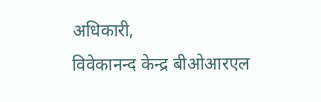अधिकारी,
विवेकानन्द केन्द्र बीओआरएल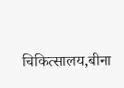चिकित्सालय,बीना